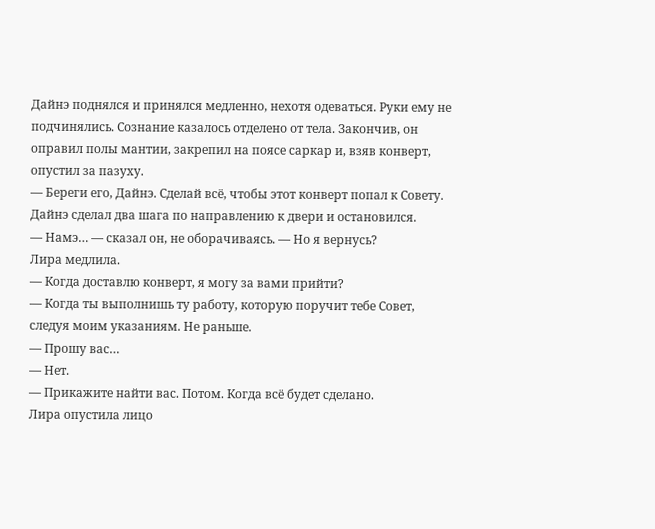Дайнэ поднялся и принялся медленно, нехотя одеваться. Руки ему не подчинялись. Сознание казалось отделено от тела. Закончив, он оправил полы мантии, закрепил на поясе саркар и, взяв конверт, опустил за пазуху.
— Береги его, Дайнэ. Сделай всё, чтобы этот конверт попал к Совету.
Дайнэ сделал два шага по направлению к двери и остановился.
— Намэ… — сказал он, не оборачиваясь. — Но я вернусь?
Лира медлила.
— Когда доставлю конверт, я могу за вами прийти?
— Когда ты выполнишь ту работу, которую поручит тебе Совет, следуя моим указаниям. Не раньше.
— Прошу вас…
— Нет.
— Прикажите найти вас. Потом. Когда всё будет сделано.
Лира опустила лицо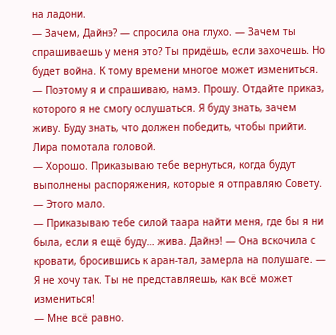на ладони.
— Зачем, Дайнэ? — спросила она глухо. — Зачем ты спрашиваешь у меня это? Ты придёшь, если захочешь. Но будет война. К тому времени многое может измениться.
— Поэтому я и спрашиваю, намэ. Прошу. Отдайте приказ, которого я не смогу ослушаться. Я буду знать, зачем живу. Буду знать, что должен победить, чтобы прийти.
Лира помотала головой.
— Хорошо. Приказываю тебе вернуться, когда будут выполнены распоряжения, которые я отправляю Совету.
— Этого мало.
— Приказываю тебе силой таара найти меня, где бы я ни была, если я ещё буду… жива. Дайнэ! — Она вскочила с кровати, бросившись к аран-тал, замерла на полушаге. — Я не хочу так. Ты не представляешь, как всё может измениться!
— Мне всё равно.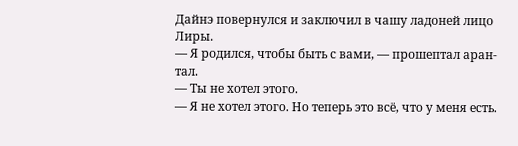Дайнэ повернулся и заключил в чашу ладоней лицо Лиры.
— Я родился, чтобы быть с вами, — прошептал аран-тал.
— Ты не хотел этого.
— Я не хотел этого. Но теперь это всё, что у меня есть.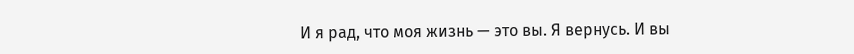И я рад, что моя жизнь — это вы. Я вернусь. И вы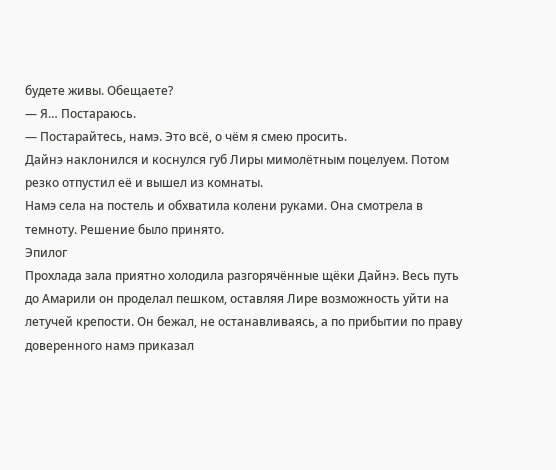будете живы. Обещаете?
— Я… Постараюсь.
— Постарайтесь, намэ. Это всё, о чём я смею просить.
Дайнэ наклонился и коснулся губ Лиры мимолётным поцелуем. Потом резко отпустил её и вышел из комнаты.
Намэ села на постель и обхватила колени руками. Она смотрела в темноту. Решение было принято.
Эпилог
Прохлада зала приятно холодила разгорячённые щёки Дайнэ. Весь путь до Амарили он проделал пешком, оставляя Лире возможность уйти на летучей крепости. Он бежал, не останавливаясь, а по прибытии по праву доверенного намэ приказал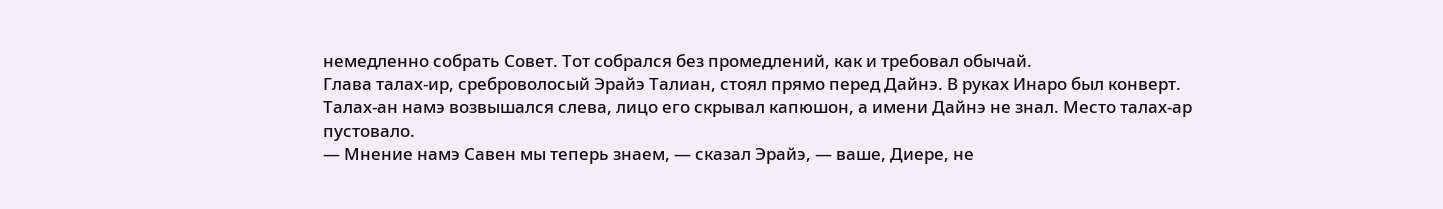немедленно собрать Совет. Тот собрался без промедлений, как и требовал обычай.
Глава талах-ир, среброволосый Эрайэ Талиан, стоял прямо перед Дайнэ. В руках Инаро был конверт.
Талах-ан намэ возвышался слева, лицо его скрывал капюшон, а имени Дайнэ не знал. Место талах-ар пустовало.
— Мнение намэ Савен мы теперь знаем, — сказал Эрайэ, — ваше, Диере, не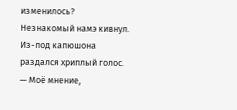изменилось?
Незнакомый намэ кивнул. Из-под капюшона раздался хриплый голос.
— Моё мнение,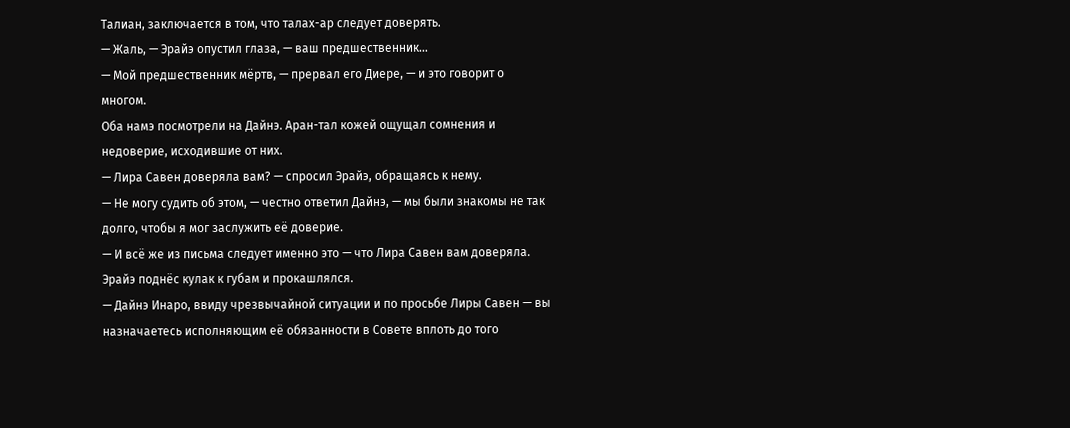Талиан, заключается в том, что талах-ар следует доверять.
— Жаль, — Эрайэ опустил глаза, — ваш предшественник…
— Мой предшественник мёртв, — прервал его Диере, — и это говорит о многом.
Оба намэ посмотрели на Дайнэ. Аран-тал кожей ощущал сомнения и недоверие, исходившие от них.
— Лира Савен доверяла вам? — спросил Эрайэ, обращаясь к нему.
— Не могу судить об этом, — честно ответил Дайнэ, — мы были знакомы не так долго, чтобы я мог заслужить её доверие.
— И всё же из письма следует именно это — что Лира Савен вам доверяла.
Эрайэ поднёс кулак к губам и прокашлялся.
— Дайнэ Инаро, ввиду чрезвычайной ситуации и по просьбе Лиры Савен — вы назначаетесь исполняющим её обязанности в Совете вплоть до того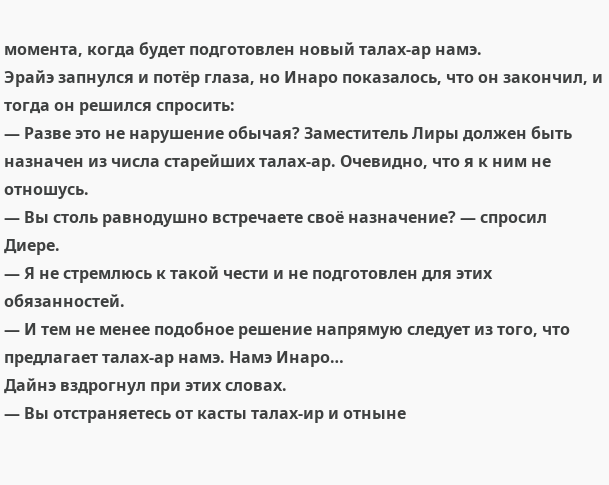момента, когда будет подготовлен новый талах-ар намэ.
Эрайэ запнулся и потёр глаза, но Инаро показалось, что он закончил, и тогда он решился спросить:
— Разве это не нарушение обычая? Заместитель Лиры должен быть назначен из числа старейших талах-ар. Очевидно, что я к ним не отношусь.
— Вы столь равнодушно встречаете своё назначение? — спросил Диере.
— Я не стремлюсь к такой чести и не подготовлен для этих обязанностей.
— И тем не менее подобное решение напрямую следует из того, что предлагает талах-ар намэ. Намэ Инаро…
Дайнэ вздрогнул при этих словах.
— Вы отстраняетесь от касты талах-ир и отныне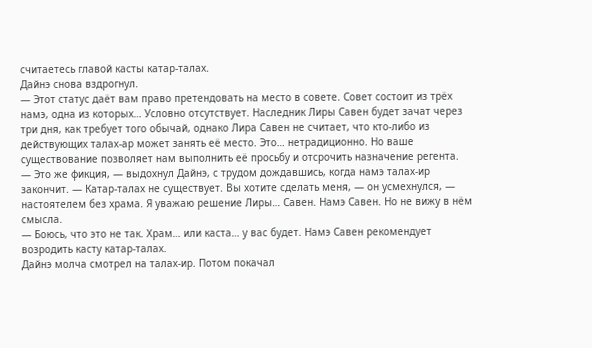считаетесь главой касты катар-талах.
Дайнэ снова вздрогнул.
— Этот статус даёт вам право претендовать на место в совете. Совет состоит из трёх намэ, одна из которых… Условно отсутствует. Наследник Лиры Савен будет зачат через три дня, как требует того обычай, однако Лира Савен не считает, что кто-либо из действующих талах-ар может занять её место. Это… нетрадиционно. Но ваше существование позволяет нам выполнить её просьбу и отсрочить назначение регента.
— Это же фикция, — выдохнул Дайнэ, с трудом дождавшись, когда намэ талах-ир закончит. — Катар-талах не существует. Вы хотите сделать меня, — он усмехнулся, — настоятелем без храма. Я уважаю решение Лиры… Савен. Намэ Савен. Но не вижу в нём смысла.
— Боюсь, что это не так. Храм… или каста… у вас будет. Намэ Савен рекомендует возродить касту катар-талах.
Дайнэ молча смотрел на талах-ир. Потом покачал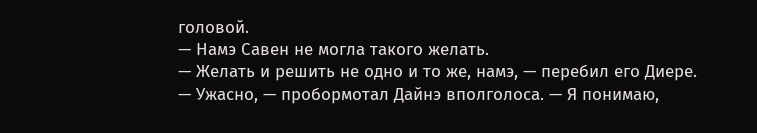головой.
— Намэ Савен не могла такого желать.
— Желать и решить не одно и то же, намэ, — перебил его Диере.
— Ужасно, — пробормотал Дайнэ вполголоса. — Я понимаю,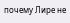почему Лире не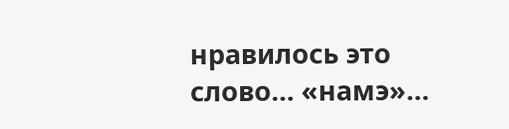нравилось это слово… «намэ»…